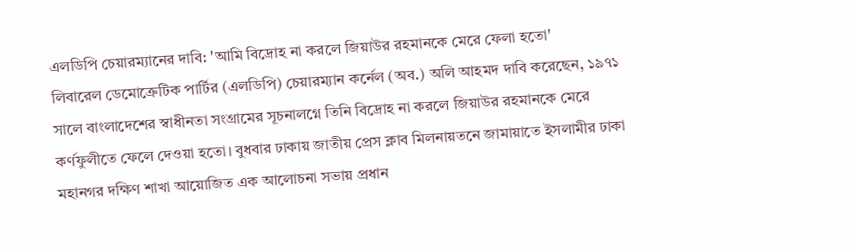এলডিপি চেয়ারম্যানের দাবি: 'আমি বিদ্রোহ না করলে জিয়াউর রহমানকে মেরে ফেলা হতো'
লিবারেল ডেমোক্রেটিক পার্টির (এলডিপি) চেয়ারম্যান কর্নেল (অব.) অলি আহমদ দাবি করেছেন, ১৯৭১ সালে বাংলাদেশের স্বাধীনতা সংগ্রামের সূচনালগ্নে তিনি বিদ্রোহ না করলে জিয়াউর রহমানকে মেরে কর্ণফুলীতে ফেলে দেওয়া হতো। বুধবার ঢাকায় জাতীয় প্রেস ক্লাব মিলনায়তনে জামায়াতে ইসলামীর ঢাকা মহানগর দক্ষিণ শাখা আয়োজিত এক আলোচনা সভায় প্রধান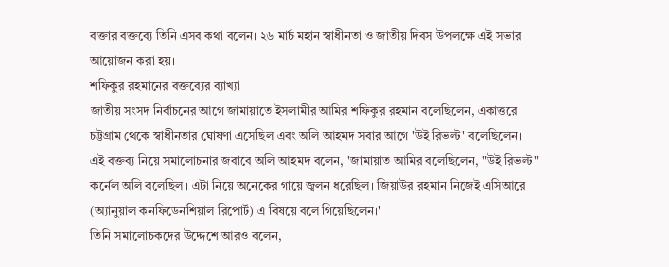বক্তার বক্তব্যে তিনি এসব কথা বলেন। ২৬ মার্চ মহান স্বাধীনতা ও জাতীয় দিবস উপলক্ষে এই সভার আয়োজন করা হয়।
শফিকুর রহমানের বক্তব্যের ব্যাখ্যা
জাতীয় সংসদ নির্বাচনের আগে জামায়াতে ইসলামীর আমির শফিকুর রহমান বলেছিলেন, একাত্তরে চট্টগ্রাম থেকে স্বাধীনতার ঘোষণা এসেছিল এবং অলি আহমদ সবার আগে 'উই রিভল্ট' বলেছিলেন। এই বক্তব্য নিয়ে সমালোচনার জবাবে অলি আহমদ বলেন, 'জামায়াত আমির বলেছিলেন, "উই রিভল্ট" কর্নেল অলি বলেছিল। এটা নিয়ে অনেকের গায়ে জ্বলন ধরেছিল। জিয়াউর রহমান নিজেই এসিআরে (অ্যানুয়াল কনফিডেনশিয়াল রিপোর্ট) এ বিষয়ে বলে গিয়েছিলেন।'
তিনি সমালোচকদের উদ্দেশে আরও বলেন,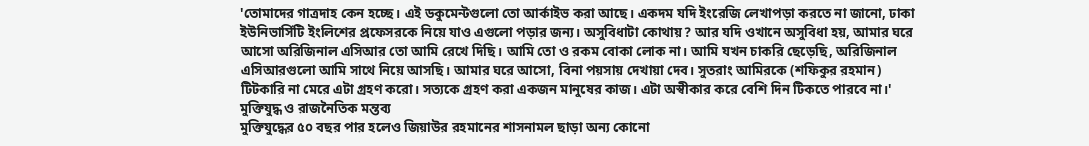'তোমাদের গাত্রদাহ কেন হচ্ছে। এই ডকুমেন্টগুলো তো আর্কাইভ করা আছে। একদম যদি ইংরেজি লেখাপড়া করতে না জানো, ঢাকা ইউনিভার্সিটি ইংলিশের প্রফেসরকে নিয়ে যাও এগুলো পড়ার জন্য। অসুবিধাটা কোথায়? আর যদি ওখানে অসুবিধা হয়, আমার ঘরে আসো অরিজিনাল এসিআর তো আমি রেখে দিছি। আমি তো ও রকম বোকা লোক না। আমি যখন চাকরি ছেড়েছি, অরিজিনাল এসিআরগুলো আমি সাথে নিয়ে আসছি। আমার ঘরে আসো, বিনা পয়সায় দেখায়া দেব। সুতরাং আমিরকে (শফিকুর রহমান) টিটকারি না মেরে এটা গ্রহণ করো। সত্যকে গ্রহণ করা একজন মানুষের কাজ। এটা অস্বীকার করে বেশি দিন টিকতে পারবে না।'
মুক্তিযুদ্ধ ও রাজনৈতিক মন্তব্য
মুক্তিযুদ্ধের ৫০ বছর পার হলেও জিয়াউর রহমানের শাসনামল ছাড়া অন্য কোনো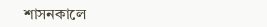শাসনকালে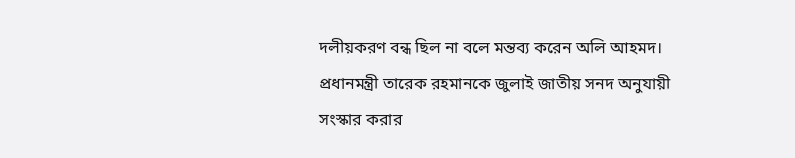দলীয়করণ বন্ধ ছিল না বলে মন্তব্য করেন অলি আহমদ। প্রধানমন্ত্রী তারেক রহমানকে জুলাই জাতীয় সনদ অনুযায়ী সংস্কার করার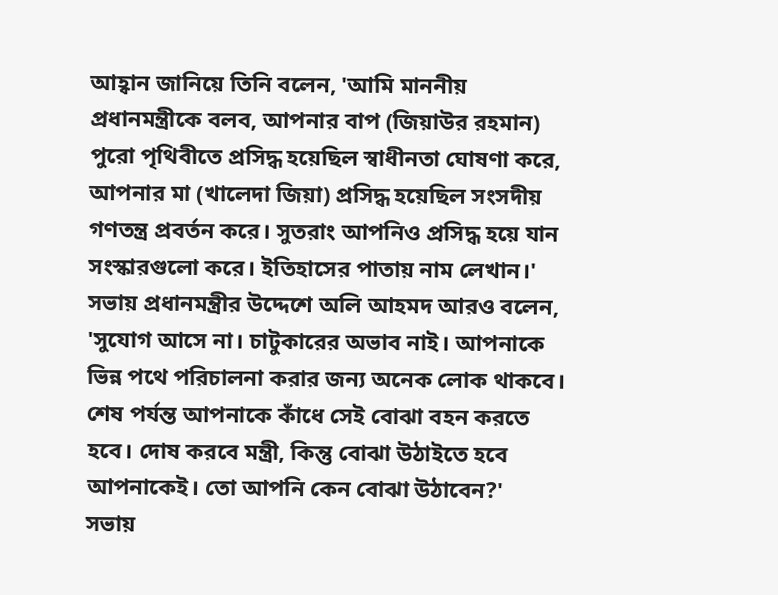আহ্বান জানিয়ে তিনি বলেন, 'আমি মাননীয় প্রধানমন্ত্রীকে বলব, আপনার বাপ (জিয়াউর রহমান) পুরো পৃথিবীতে প্রসিদ্ধ হয়েছিল স্বাধীনতা ঘোষণা করে, আপনার মা (খালেদা জিয়া) প্রসিদ্ধ হয়েছিল সংসদীয় গণতন্ত্র প্রবর্তন করে। সুতরাং আপনিও প্রসিদ্ধ হয়ে যান সংস্কারগুলো করে। ইতিহাসের পাতায় নাম লেখান।'
সভায় প্রধানমন্ত্রীর উদ্দেশে অলি আহমদ আরও বলেন, 'সুযোগ আসে না। চাটুকারের অভাব নাই। আপনাকে ভিন্ন পথে পরিচালনা করার জন্য অনেক লোক থাকবে। শেষ পর্যন্ত আপনাকে কাঁধে সেই বোঝা বহন করতে হবে। দোষ করবে মন্ত্রী, কিন্তু বোঝা উঠাইতে হবে আপনাকেই। তো আপনি কেন বোঝা উঠাবেন?'
সভায়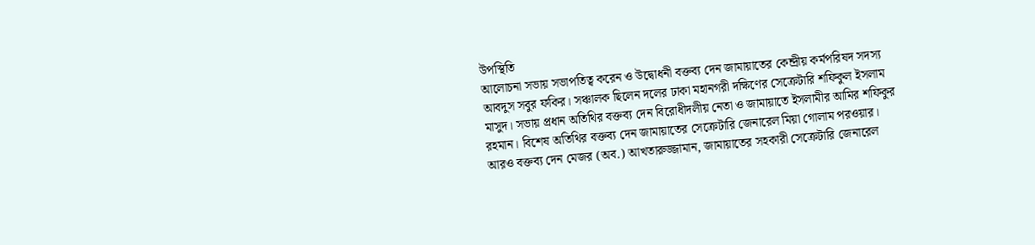উপস্থিতি
আলোচনা সভায় সভাপতিত্ব করেন ও উদ্বোধনী বক্তব্য দেন জামায়াতের কেন্দ্রীয় কর্মপরিষদ সদস্য আবদুস সবুর ফকির। সঞ্চালক ছিলেন দলের ঢাকা মহানগরী দক্ষিণের সেক্রেটারি শফিকুল ইসলাম মাসুদ। সভায় প্রধান অতিথির বক্তব্য দেন বিরোধীদলীয় নেতা ও জামায়াতে ইসলামীর আমির শফিকুর রহমান। বিশেষ অতিথির বক্তব্য দেন জামায়াতের সেক্রেটারি জেনারেল মিয়া গোলাম পরওয়ার।
আরও বক্তব্য দেন মেজর (অব.) আখতারুজ্জামান, জামায়াতের সহকারী সেক্রেটারি জেনারেল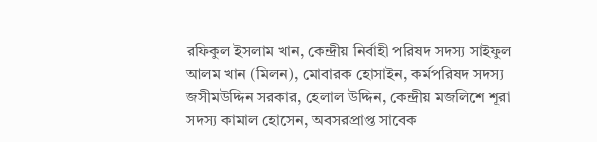রফিকুল ইসলাম খান, কেন্দ্রীয় নির্বাহী পরিষদ সদস্য সাইফুল আলম খান (মিলন), মোবারক হোসাইন, কর্মপরিষদ সদস্য জসীমউদ্দিন সরকার, হেলাল উদ্দিন, কেন্দ্রীয় মজলিশে শূরা সদস্য কামাল হোসেন, অবসরপ্রাপ্ত সাবেক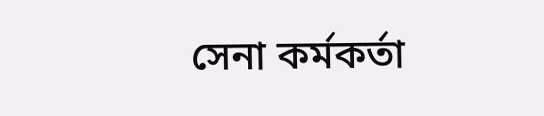সেনা কর্মকর্তা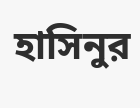হাসিনুর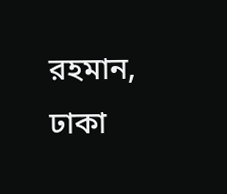রহমান, ঢাকা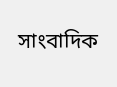সাংবাদিক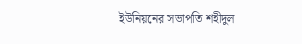ইউনিয়নের সভাপতি শহীদুল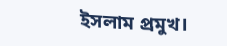ইসলাম প্রমুখ।